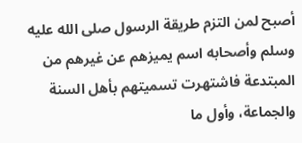أصبح لمن التزم طريقة الرسول صلى الله عليه وسلم وأصحابه اسم يميزهم عن غيرهم من المبتدعة فاشتهرت تسميتهم بأهل السنة والجماعة، وأول ما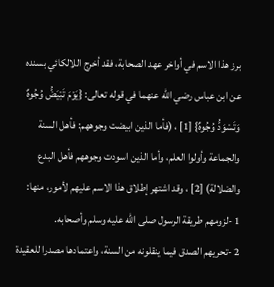برز هذا الاسم في أواخر عهد الصحابة، فقد أخرج اللالكائي بسنده عن ابن عباس رضي الله عنهما في قوله تعالى: {يَوْمَ تَبْيَضُّ وُجُوهٌ وَتَسْوَدُّ وُجُوهٌ} [1] ، (فأما الذين ابيضت وجوههم: فأهل السنة والجماعة وأولوا العلم، وأما الذين اسودت وجوههم فأهل البدع والضلالة) [2] ، وقد اشتهر إطلاق هذا الاسم عليهم لأمور، منها:
1 -لزومهم طريقة الرسول صلى الله عليه وسلم وأصحابه.
2 -تحريهم الصدق فيما ينقلونه من السنة، واعتمادها مصدرا للعقيدة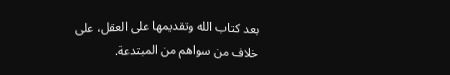بعد كتاب الله وتقديمها على العقل، على خلاف من سواهم من المبتدعة.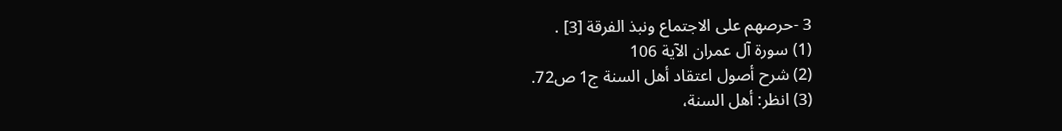3 -حرصهم على الاجتماع ونبذ الفرقة [3] .
(1) سورة آل عمران الآية 106
(2) شرح أصول اعتقاد أهل السنة ج1 ص72.
(3) انظر: أهل السنة،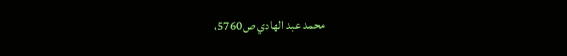محمد عبد الهادي ص5760،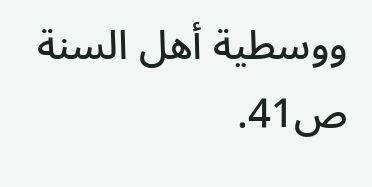ووسطية أهل السنة ص41.